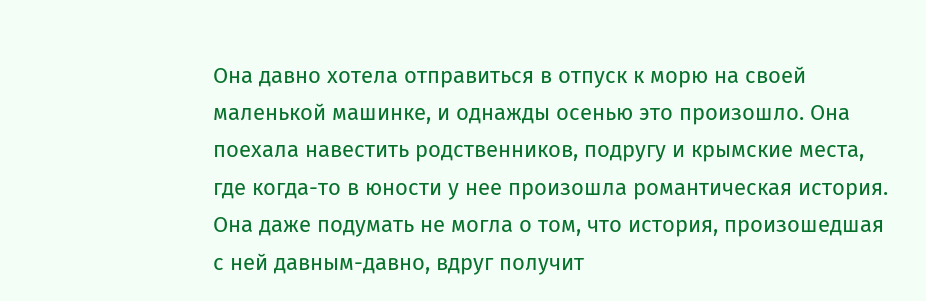Она давно хотела отправиться в отпуск к морю на своей маленькой машинке, и однажды осенью это произошло. Она поехала навестить родственников, подругу и крымские места, где когда-то в юности у нее произошла романтическая история. Она даже подумать не могла о том, что история, произошедшая с ней давным-давно, вдруг получит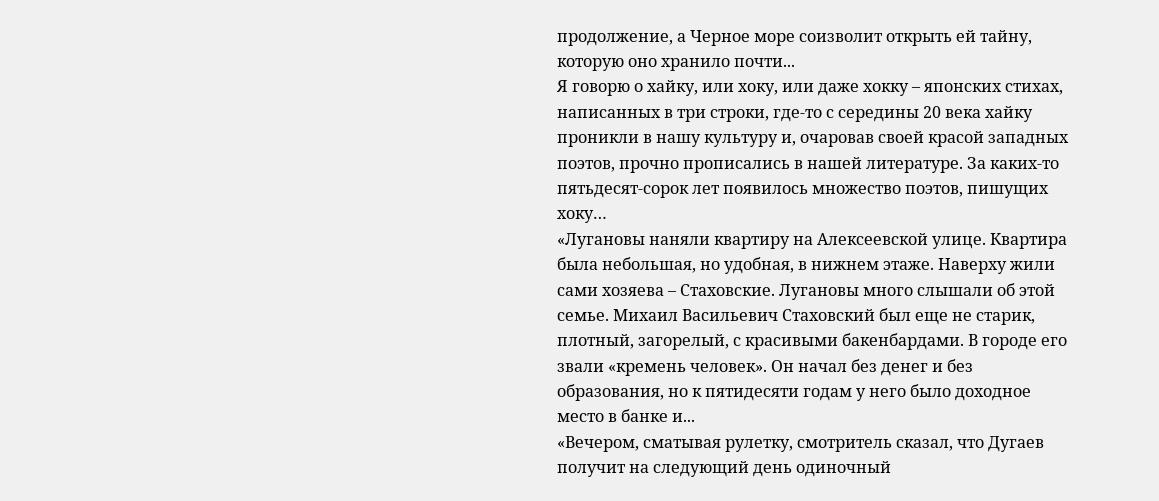продолжение, а Черное море соизволит открыть ей тайну, которую оно хранило почти...
Я говорю о хайку, или хоку, или даже хокку – японских стихах, написанных в три строки, где-то с середины 20 века хайку проникли в нашу культуру и, очаровав своей красой западных поэтов, прочно прописались в нашей литературе. За каких-то пятьдесят-сорок лет появилось множество поэтов, пишущих хоку…
«Лугановы наняли квартиру на Алексеевской улице. Квартира была небольшая, но удобная, в нижнем этаже. Наверху жили сами хозяева – Стаховские. Лугановы много слышали об этой семье. Михаил Васильевич Стаховский был еще не старик, плотный, загорелый, с красивыми бакенбардами. В городе его звали «кремень человек». Он начал без денег и без образования, но к пятидесяти годам у него было доходное место в банке и...
«Вечером, сматывая рулетку, смотритель сказал, что Дугаев получит на следующий день одиночный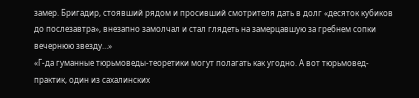замер. Бригадир, стоявший рядом и просивший смотрителя дать в долг «десяток кубиков до послезавтра», внезапно замолчал и стал глядеть на замерцавшую за гребнем сопки вечернюю звезду…»
«Г-да гуманные тюрьмоведы-теоретики могут полагать как угодно. А вот тюрьмовед-практик, один из сахалинских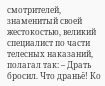смотрителей, знаменитый своей жестокостью, великий специалист по части телесных наказаний, полагал так: – Драть бросил. Что драньё! Ко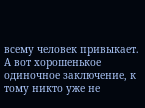всему человек привыкает. А вот хорошенькое одиночное заключение, к тому никто уже не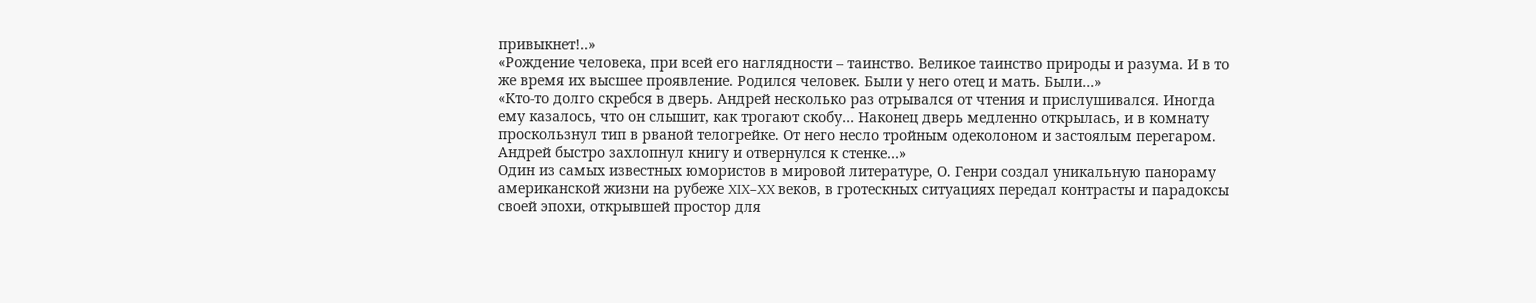привыкнет!..»
«Рождение человека, при всей его наглядности – таинство. Великое таинство природы и разума. И в то же время их высшее проявление. Родился человек. Были у него отец и мать. Были…»
«Кто-то долго скребся в дверь. Андрей несколько раз отрывался от чтения и прислушивался. Иногда ему казалось, что он слышит, как трогают скобу… Наконец дверь медленно открылась, и в комнату проскользнул тип в рваной телогрейке. От него несло тройным одеколоном и застоялым перегаром. Андрей быстро захлопнул книгу и отвернулся к стенке…»
Один из самых известных юмористов в мировой литературе, О. Генри создал уникальную панораму американской жизни на рубеже XIX–XX веков, в гротескных ситуациях передал контрасты и парадоксы своей эпохи, открывшей простор для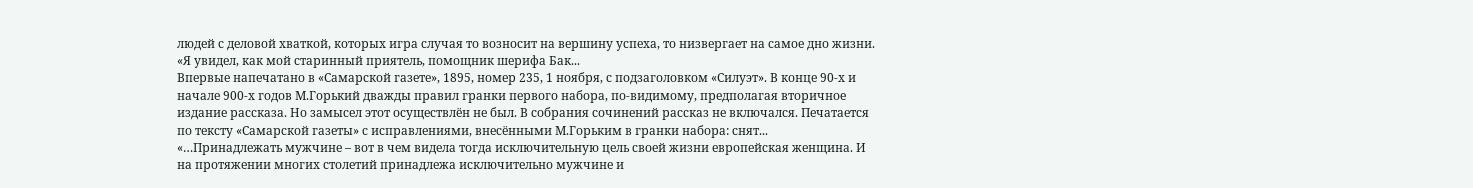людей с деловой хваткой, которых игра случая то возносит на вершину успеха, то низвергает на самое дно жизни. «Я увидел, как мой старинный приятель, помощник шерифа Бак...
Впервые напечатано в «Самарской газете», 1895, номер 235, 1 ноября, с подзаголовком «Силуэт». В конце 90-х и начале 900-х годов М.Горький дважды правил гранки первого набора, по-видимому, предполагая вторичное издание рассказа. Но замысел этот осуществлён не был. В собрания сочинений рассказ не включался. Печатается по тексту «Самарской газеты» с исправлениями, внесёнными М.Горьким в гранки набора: снят...
«…Принадлежать мужчине – вот в чем видела тогда исключительную цель своей жизни европейская женщина. И на протяжении многих столетий принадлежа исключительно мужчине и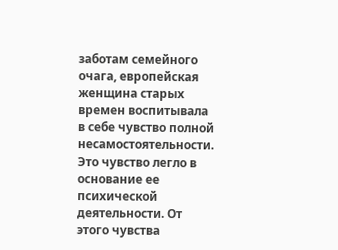заботам семейного очага, европейская женщина старых времен воспитывала в себе чувство полной несамостоятельности. Это чувство легло в основание ее психической деятельности. От этого чувства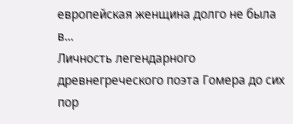европейская женщина долго не была в...
Личность легендарного древнегреческого поэта Гомера до сих пор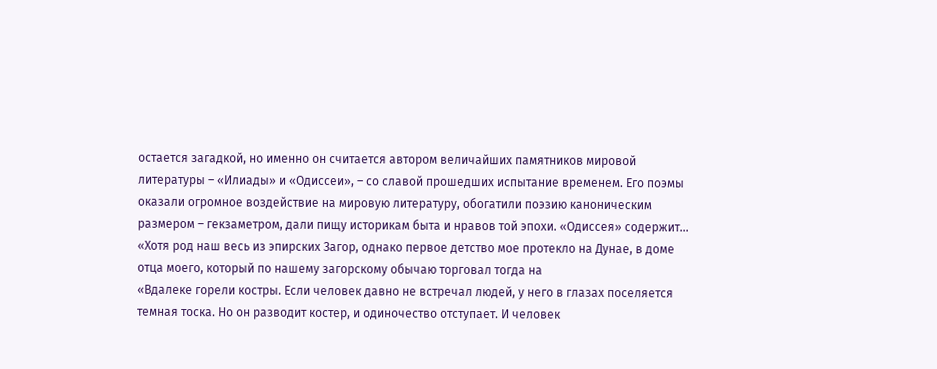остается загадкой, но именно он считается автором величайших памятников мировой литературы – «Илиады» и «Одиссеи», – со славой прошедших испытание временем. Его поэмы оказали огромное воздействие на мировую литературу, обогатили поэзию каноническим размером – гекзаметром, дали пищу историкам быта и нравов той эпохи. «Одиссея» содержит...
«Хотя род наш весь из эпирских Загор, однако первое детство мое протекло на Дунае, в доме отца моего, который по нашему загорскому обычаю торговал тогда на
«Вдалеке горели костры. Если человек давно не встречал людей, у него в глазах поселяется темная тоска. Но он разводит костер, и одиночество отступает. И человек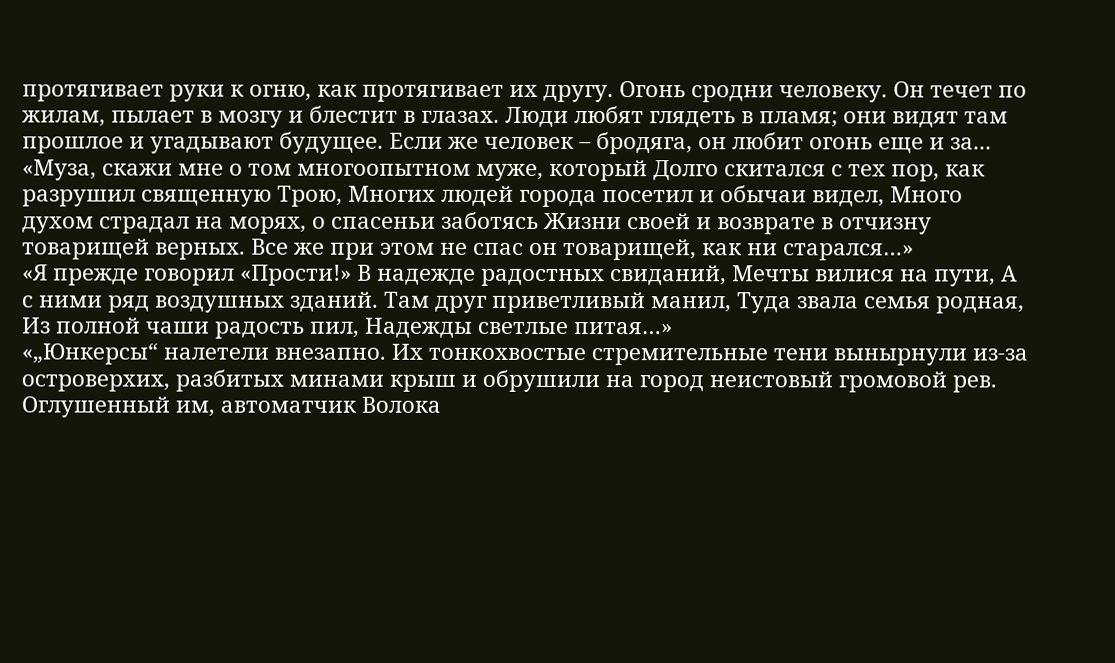протягивает руки к огню, как протягивает их другу. Огонь сродни человеку. Он течет по жилам, пылает в мозгу и блестит в глазах. Люди любят глядеть в пламя; они видят там прошлое и угадывают будущее. Если же человек – бродяга, он любит огонь еще и за...
«Муза, скажи мне о том многоопытном муже, который Долго скитался с тех пор, как разрушил священную Трою, Многих людей города посетил и обычаи видел, Много духом страдал на морях, о спасеньи заботясь Жизни своей и возврате в отчизну товарищей верных. Все же при этом не спас он товарищей, как ни старался…»
«Я прежде говорил «Прости!» В надежде радостных свиданий, Мечты вилися на пути, А с ними ряд воздушных зданий. Там друг приветливый манил, Туда звала семья родная, Из полной чаши радость пил, Надежды светлые питая…»
«„Юнкерсы“ налетели внезапно. Их тонкохвостые стремительные тени вынырнули из-за островерхих, разбитых минами крыш и обрушили на город неистовый громовой рев. Оглушенный им, автоматчик Волока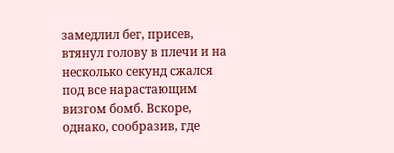замедлил бег, присев, втянул голову в плечи и на несколько секунд сжался под все нарастающим визгом бомб. Вскоре, однако, сообразив, где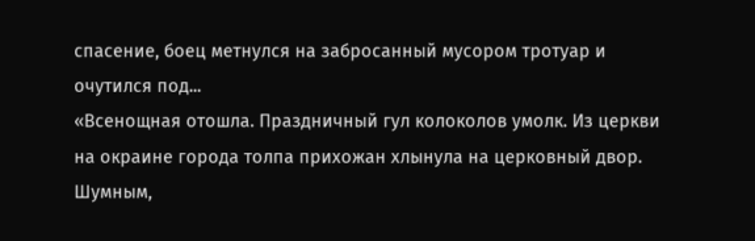спасение, боец метнулся на забросанный мусором тротуар и очутился под...
«Всенощная отошла. Праздничный гул колоколов умолк. Из церкви на окраине города толпа прихожан хлынула на церковный двор. Шумным,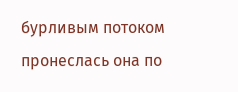бурливым потоком пронеслась она по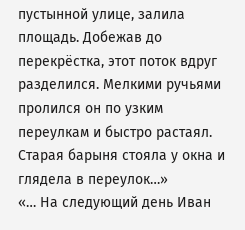пустынной улице, залила площадь. Добежав до перекрёстка, этот поток вдруг разделился. Мелкими ручьями пролился он по узким переулкам и быстро растаял. Старая барыня стояла у окна и глядела в переулок…»
«… На следующий день Иван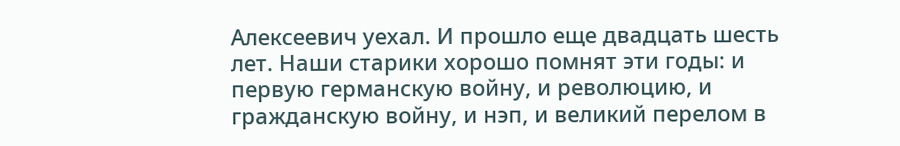Алексеевич уехал. И прошло еще двадцать шесть лет. Наши старики хорошо помнят эти годы: и первую германскую войну, и революцию, и гражданскую войну, и нэп, и великий перелом в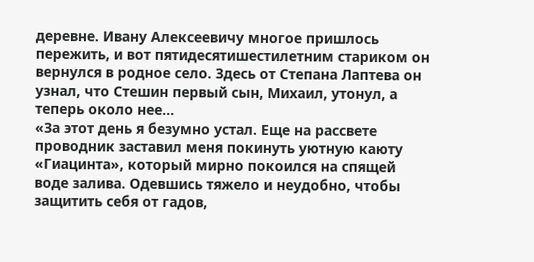деревне. Ивану Алексеевичу многое пришлось пережить, и вот пятидесятишестилетним стариком он вернулся в родное село. Здесь от Степана Лаптева он узнал, что Стешин первый сын, Михаил, утонул, а теперь около нее...
«За этот день я безумно устал. Еще на рассвете проводник заставил меня покинуть уютную каюту «Гиацинта», который мирно покоился на спящей воде залива. Одевшись тяжело и неудобно, чтобы защитить себя от гадов,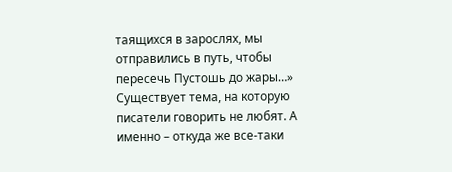таящихся в зарослях, мы отправились в путь, чтобы пересечь Пустошь до жары…»
Существует тема, на которую писатели говорить не любят. А именно – откуда же все-таки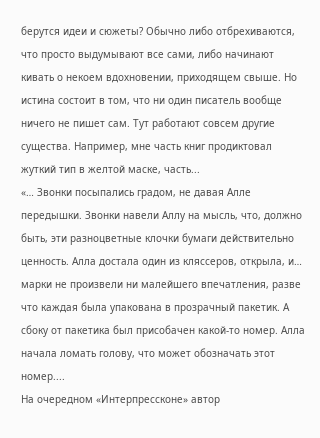берутся идеи и сюжеты? Обычно либо отбрехиваются, что просто выдумывают все сами, либо начинают кивать о некоем вдохновении, приходящем свыше. Но истина состоит в том, что ни один писатель вообще ничего не пишет сам. Тут работают совсем другие существа. Например, мне часть книг продиктовал жуткий тип в желтой маске, часть...
«… Звонки посыпались градом, не давая Алле передышки. Звонки навели Аллу на мысль, что, должно быть, эти разноцветные клочки бумаги действительно ценность. Алла достала один из кляссеров, открыла, и… марки не произвели ни малейшего впечатления, разве что каждая была упакована в прозрачный пакетик. А сбоку от пакетика был присобачен какой-то номер. Алла начала ломать голову, что может обозначать этот номер....
На очередном «Интерпрессконе» автор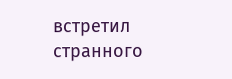встретил странного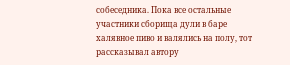собеседника. Пока все остальные участники сборища дули в баре халявное пиво и валялись на полу, тот рассказывал автору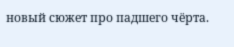новый сюжет про падшего чёрта.